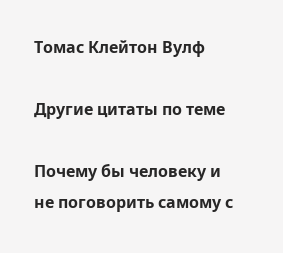Томас Клейтон Вулф

Другие цитаты по теме

Почему бы человеку и не поговорить самому с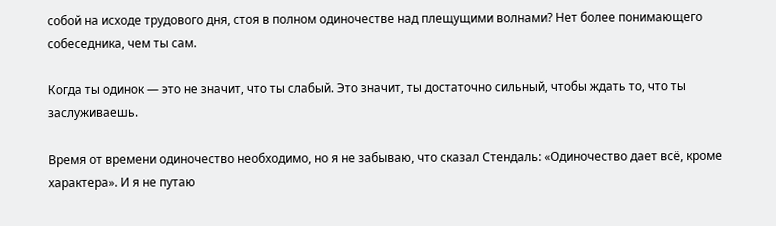собой на исходе трудового дня, стоя в полном одиночестве над плещущими волнами? Нет более понимающего собеседника, чем ты сам.

Когда ты одинок — это не значит, что ты слабый. Это значит, ты достаточно сильный, чтобы ждать то, что ты заслуживаешь.

Время от времени одиночество необходимо, но я не забываю, что сказал Стендаль: «Одиночество дает всё, кроме характера». И я не путаю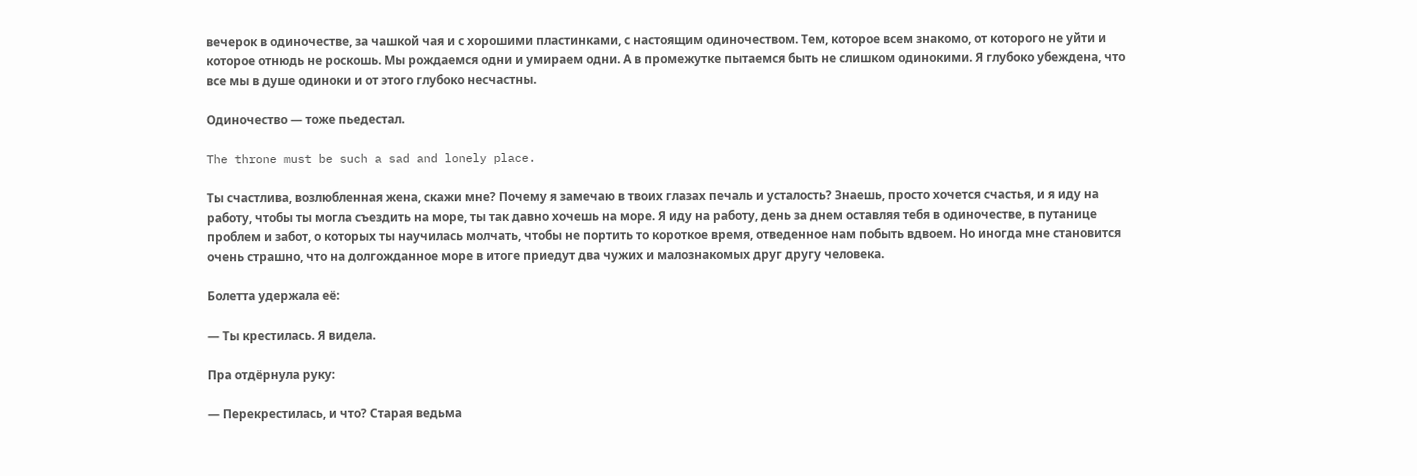вечерок в одиночестве, за чашкой чая и с хорошими пластинками, с настоящим одиночеством. Тем, которое всем знакомо, от которого не уйти и которое отнюдь не роскошь. Мы рождаемся одни и умираем одни. А в промежутке пытаемся быть не слишком одинокими. Я глубоко убеждена, что все мы в душе одиноки и от этого глубоко несчастны.

Одиночество — тоже пьедестал.

The throne must be such a sad and lonely place.

Ты счастлива, возлюбленная жена, скажи мне? Почему я замечаю в твоих глазах печаль и усталость? Знаешь, просто хочется счастья, и я иду на работу, чтобы ты могла съездить на море, ты так давно хочешь на море. Я иду на работу, день за днем оставляя тебя в одиночестве, в путанице проблем и забот, о которых ты научилась молчать, чтобы не портить то короткое время, отведенное нам побыть вдвоем. Но иногда мне становится очень страшно, что на долгожданное море в итоге приедут два чужих и малознакомых друг другу человека.

Болетта удержала её:

— Ты крестилась. Я видела.

Пра отдёрнула руку:

— Перекрестилась, и что? Старая ведьма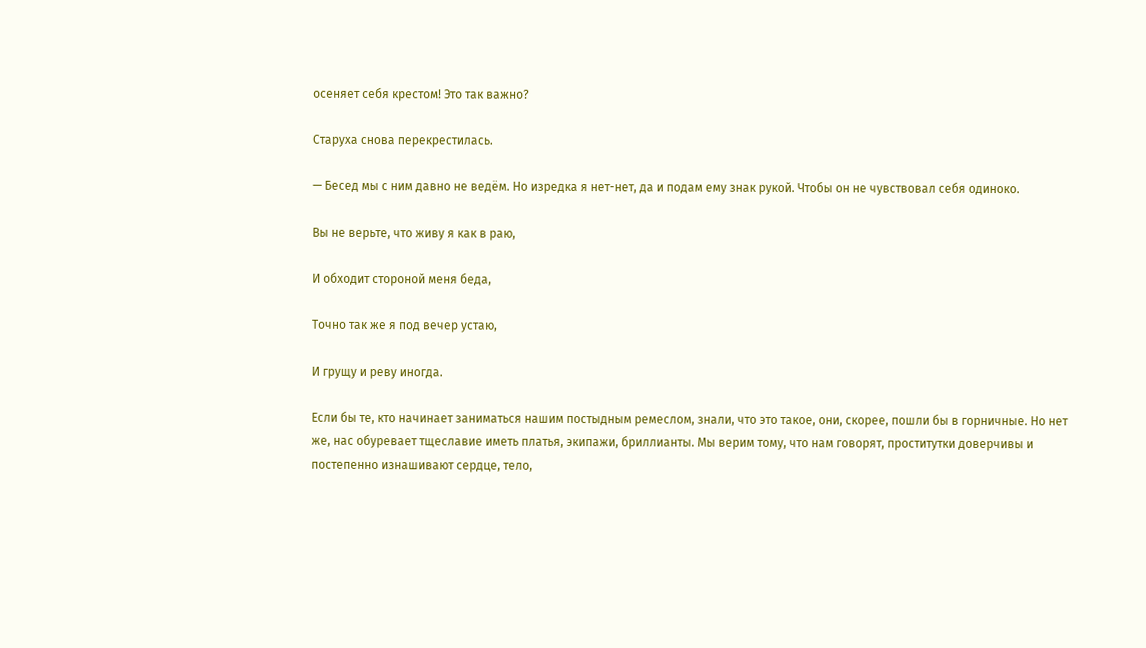осеняет себя крестом! Это так важно?

Старуха снова перекрестилась.

— Бесед мы с ним давно не ведём. Но изредка я нет-нет, да и подам ему знак рукой. Чтобы он не чувствовал себя одиноко.

Вы не верьте, что живу я как в раю,

И обходит стороной меня беда,

Точно так же я под вечер устаю,

И грущу и реву иногда.

Если бы те, кто начинает заниматься нашим постыдным ремеслом, знали, что это такое, они, скорее, пошли бы в горничные. Но нет же, нас обуревает тщеславие иметь платья, экипажи, бриллианты. Мы верим тому, что нам говорят, проститутки доверчивы и постепенно изнашивают сердце, тело,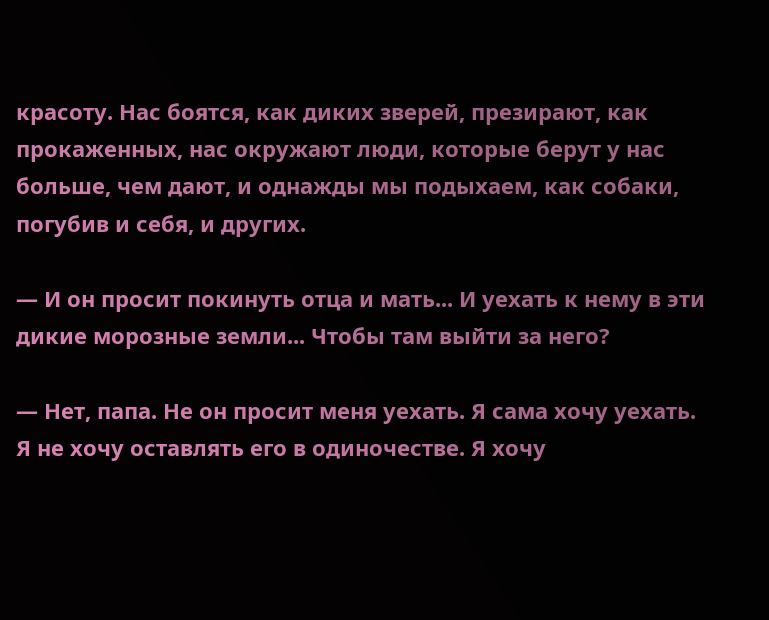красоту. Нас боятся, как диких зверей, презирают, как прокаженных, нас окружают люди, которые берут у нас больше, чем дают, и однажды мы подыхаем, как собаки, погубив и себя, и других.

— И он просит покинуть отца и мать... И уехать к нему в эти дикие морозные земли... Чтобы там выйти за него?

— Нет, папа. Не он просит меня уехать. Я сама хочу уехать. Я не хочу оставлять его в одиночестве. Я хочу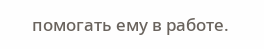помогать ему в работе.